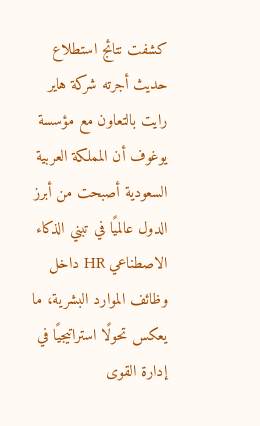كشفت نتائج استطلاع حديث أجرته شركة هاير رايت بالتعاون مع مؤسسة يوغوف أن المملكة العربية السعودية أصبحت من أبرز الدول عالميًا في تبني الذكاء الاصطناعي HR داخل وظائف الموارد البشرية، ما يعكس تحولًا استراتيجيًا في إدارة القوى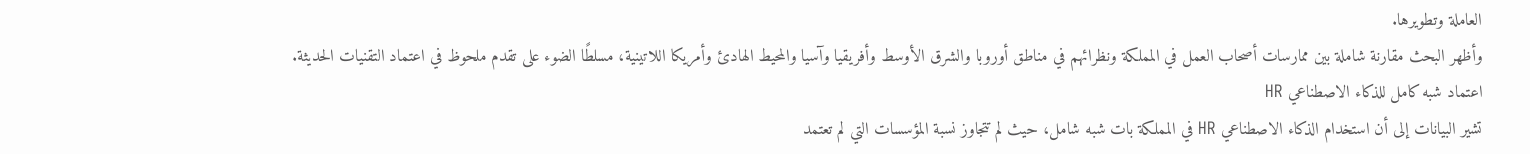العاملة وتطويرها.
وأظهر البحث مقارنة شاملة بين ممارسات أصحاب العمل في المملكة ونظرائهم في مناطق أوروبا والشرق الأوسط وأفريقيا وآسيا والمحيط الهادئ وأمريكا اللاتينية، مسلطًا الضوء على تقدم ملحوظ في اعتماد التقنيات الحديثة.
اعتماد شبه كامل للذكاء الاصطناعي HR
تشير البيانات إلى أن استخدام الذكاء الاصطناعي HR في المملكة بات شبه شامل، حيث لم تتجاوز نسبة المؤسسات التي لم تعتمد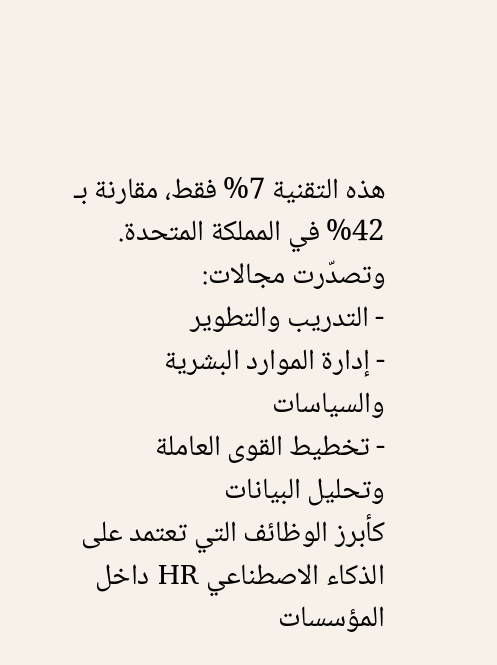هذه التقنية 7% فقط، مقارنة بـ 42% في المملكة المتحدة.
وتصدّرت مجالات:
- التدريب والتطوير
- إدارة الموارد البشرية والسياسات
- تخطيط القوى العاملة وتحليل البيانات
كأبرز الوظائف التي تعتمد على الذكاء الاصطناعي HR داخل المؤسسات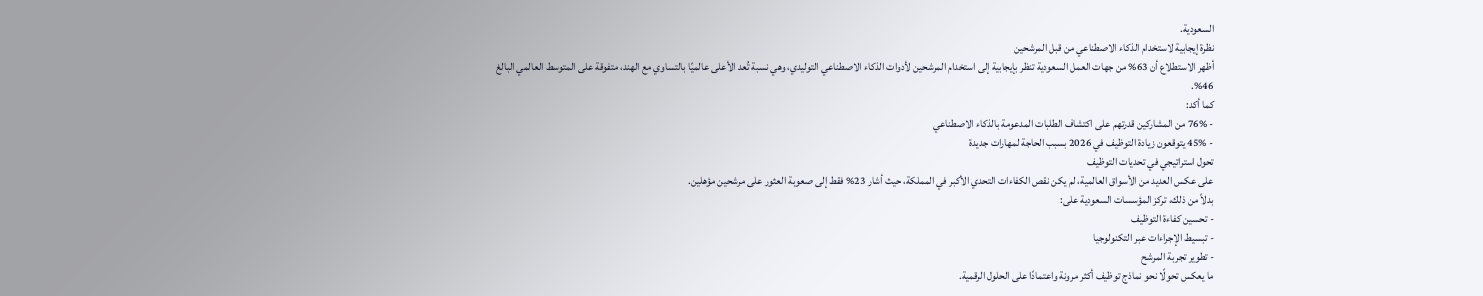السعودية.
نظرة إيجابية لاستخدام الذكاء الاصطناعي من قبل المرشحين
أظهر الاستطلاع أن 63% من جهات العمل السعودية تنظر بإيجابية إلى استخدام المرشحين لأدوات الذكاء الاصطناعي التوليدي، وهي نسبة تُعد الأعلى عالميًا بالتساوي مع الهند، متفوقة على المتوسط العالمي البالغ 46%.
كما أكد:
- 76% من المشاركين قدرتهم على اكتشاف الطلبات المدعومة بالذكاء الاصطناعي
- 45% يتوقعون زيادة التوظيف في 2026 بسبب الحاجة لمهارات جديدة
تحول استراتيجي في تحديات التوظيف
على عكس العديد من الأسواق العالمية، لم يكن نقص الكفاءات التحدي الأكبر في المملكة، حيث أشار 23% فقط إلى صعوبة العثور على مرشحين مؤهلين.
بدلاً من ذلك، تركز المؤسسات السعودية على:
- تحسين كفاءة التوظيف
- تبسيط الإجراءات عبر التكنولوجيا
- تطوير تجربة المرشح
ما يعكس تحولًا نحو نماذج توظيف أكثر مرونة واعتمادًا على الحلول الرقمية.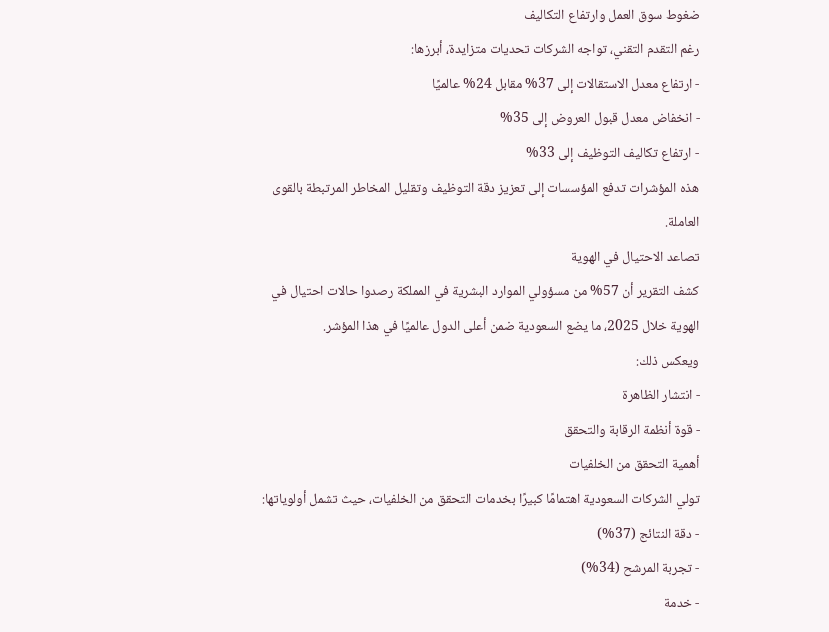ضغوط سوق العمل وارتفاع التكاليف
رغم التقدم التقني، تواجه الشركات تحديات متزايدة، أبرزها:
- ارتفاع معدل الاستقالات إلى 37% مقابل 24% عالميًا
- انخفاض معدل قبول العروض إلى 35%
- ارتفاع تكاليف التوظيف إلى 33%
هذه المؤشرات تدفع المؤسسات إلى تعزيز دقة التوظيف وتقليل المخاطر المرتبطة بالقوى العاملة.
تصاعد الاحتيال في الهوية
كشف التقرير أن 57% من مسؤولي الموارد البشرية في المملكة رصدوا حالات احتيال في الهوية خلال 2025، ما يضع السعودية ضمن أعلى الدول عالميًا في هذا المؤشر.
ويعكس ذلك:
- انتشار الظاهرة
- قوة أنظمة الرقابة والتحقق
أهمية التحقق من الخلفيات
تولي الشركات السعودية اهتمامًا كبيرًا بخدمات التحقق من الخلفيات، حيث تشمل أولوياتها:
- دقة النتائج (37%)
- تجربة المرشح (34%)
- خدمة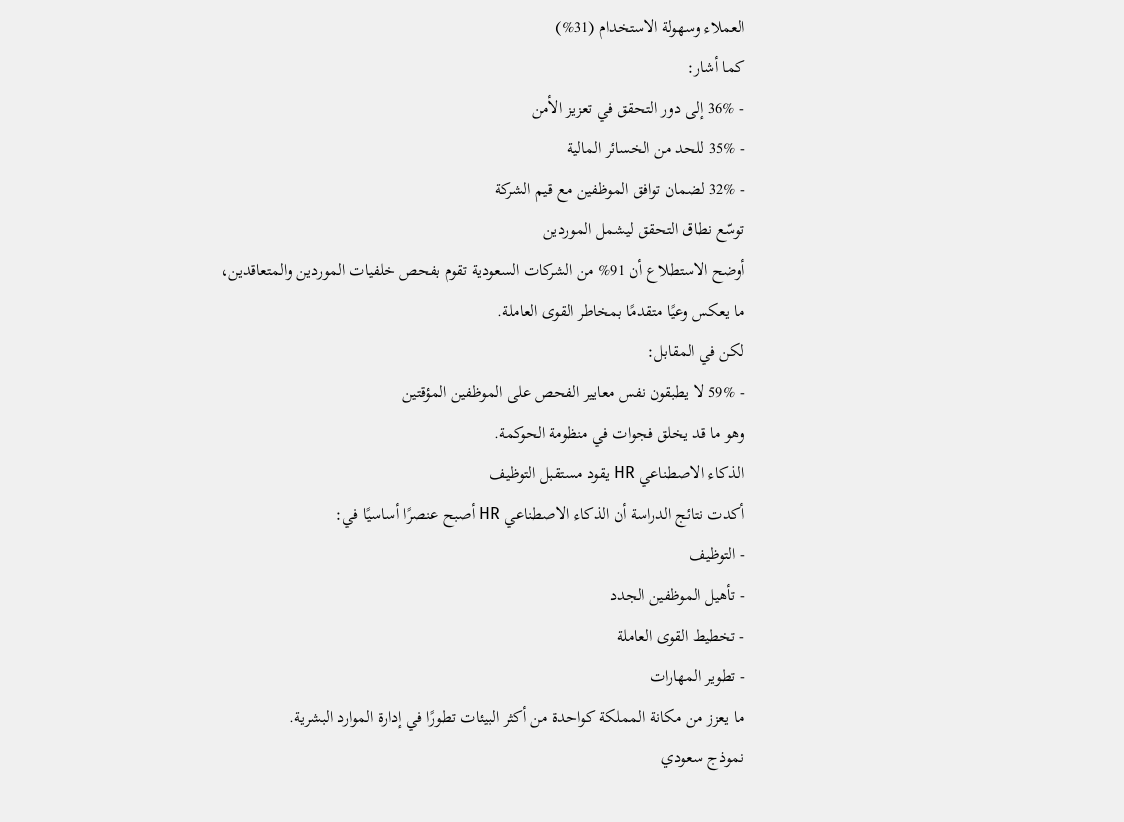العملاء وسهولة الاستخدام (31%)
كما أشار:
- 36% إلى دور التحقق في تعزيز الأمن
- 35% للحد من الخسائر المالية
- 32% لضمان توافق الموظفين مع قيم الشركة
توسّع نطاق التحقق ليشمل الموردين
أوضح الاستطلاع أن 91% من الشركات السعودية تقوم بفحص خلفيات الموردين والمتعاقدين، ما يعكس وعيًا متقدمًا بمخاطر القوى العاملة.
لكن في المقابل:
- 59% لا يطبقون نفس معايير الفحص على الموظفين المؤقتين
وهو ما قد يخلق فجوات في منظومة الحوكمة.
الذكاء الاصطناعي HR يقود مستقبل التوظيف
أكدت نتائج الدراسة أن الذكاء الاصطناعي HR أصبح عنصرًا أساسيًا في:
- التوظيف
- تأهيل الموظفين الجدد
- تخطيط القوى العاملة
- تطوير المهارات
ما يعزز من مكانة المملكة كواحدة من أكثر البيئات تطورًا في إدارة الموارد البشرية.
نموذج سعودي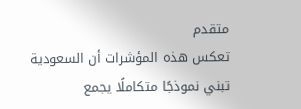متقدم
تعكس هذه المؤشرات أن السعودية تبني نموذجًا متكاملًا يجمع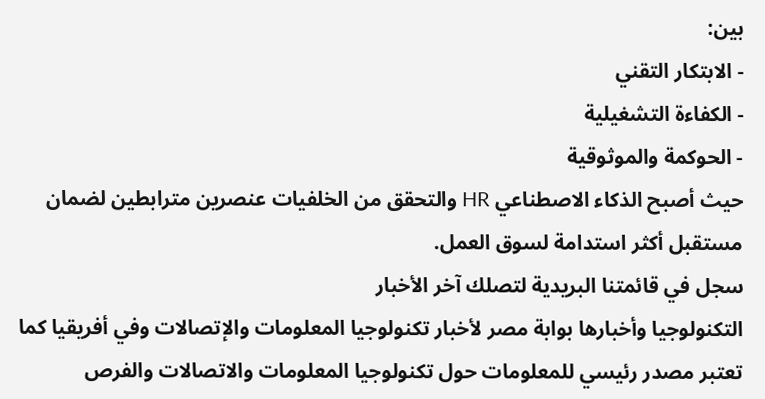بين:
- الابتكار التقني
- الكفاءة التشغيلية
- الحوكمة والموثوقية
حيث أصبح الذكاء الاصطناعي HR والتحقق من الخلفيات عنصرين مترابطين لضمان مستقبل أكثر استدامة لسوق العمل.
سجل في قائمتنا البريدية لتصلك آخر الأخبار
التكنولوجيا وأخبارها بوابة مصر لأخبار تكنولوجيا المعلومات والإتصالات وفي أفريقيا كما تعتبر مصدر رئيسي للمعلومات حول تكنولوجيا المعلومات والاتصالات والفرص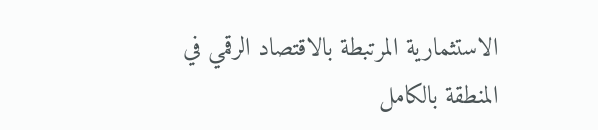الاستثمارية المرتبطة بالاقتصاد الرقمي في المنطقة بالكامل